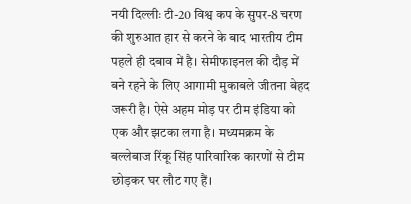नयी दिल्लीः टी-20 विश्व कप के सुपर-8 चरण की शुरुआत हार से करने के बाद भारतीय टीम पहले ही दबाव में है। सेमीफाइनल की दौड़ में बने रहने के लिए आगामी मुकाबले जीतना बेहद जरूरी है। ऐसे अहम मोड़ पर टीम इंडिया को एक और झटका लगा है। मध्यमक्रम के बल्लेबाज रिंकू सिंह पारिवारिक कारणों से टीम छोड़कर घर लौट गए हैं।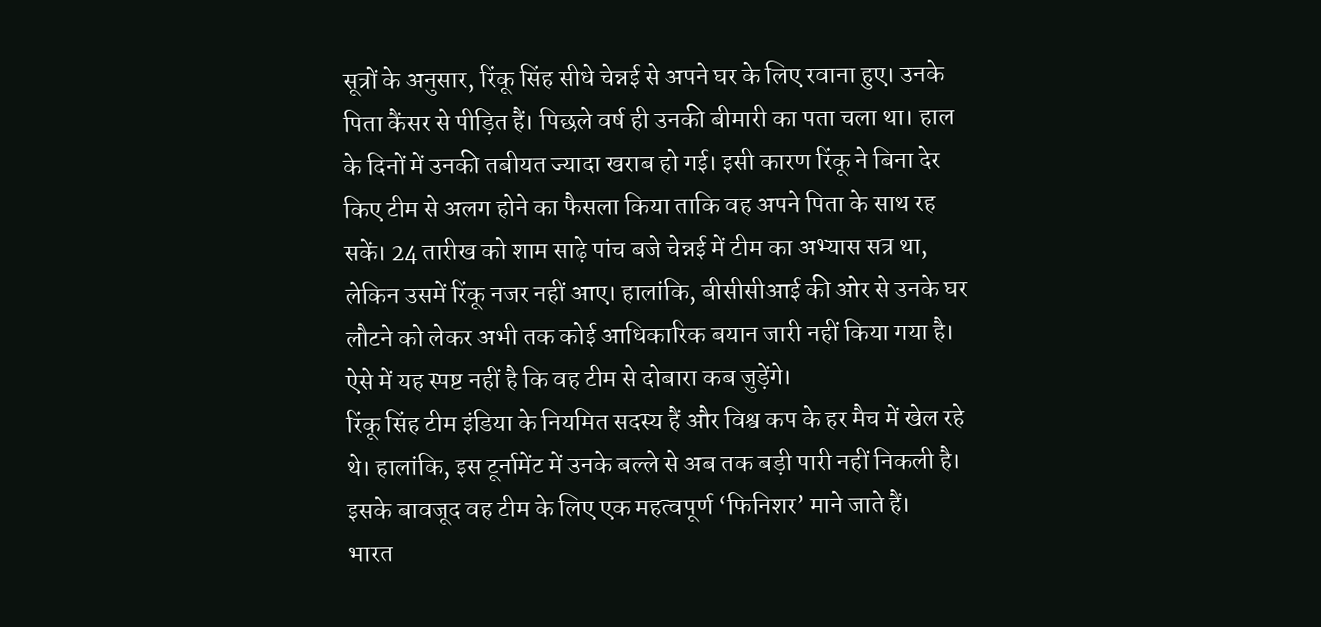सूत्रों के अनुसार, रिंकू सिंह सीधे चेन्नई से अपने घर के लिए रवाना हुए। उनके पिता कैंसर से पीड़ित हैं। पिछले वर्ष ही उनकी बीमारी का पता चला था। हाल के दिनों में उनकी तबीयत ज्यादा खराब हो गई। इसी कारण रिंकू ने बिना देर किए टीम से अलग होने का फैसला किया ताकि वह अपने पिता के साथ रह सकें। 24 तारीख को शाम साढ़े पांच बजे चेन्नई में टीम का अभ्यास सत्र था, लेकिन उसमें रिंकू नजर नहीं आए। हालांकि, बीसीसीआई की ओर से उनके घर लौटने को लेकर अभी तक कोई आधिकारिक बयान जारी नहीं किया गया है। ऐसे में यह स्पष्ट नहीं है कि वह टीम से दोबारा कब जुड़ेंगे।
रिंकू सिंह टीम इंडिया के नियमित सदस्य हैं और विश्व कप के हर मैच में खेल रहे थे। हालांकि, इस टूर्नामेंट में उनके बल्ले से अब तक बड़ी पारी नहीं निकली है। इसके बावजूद वह टीम के लिए एक महत्वपूर्ण ‘फिनिशर’ माने जाते हैं।
भारत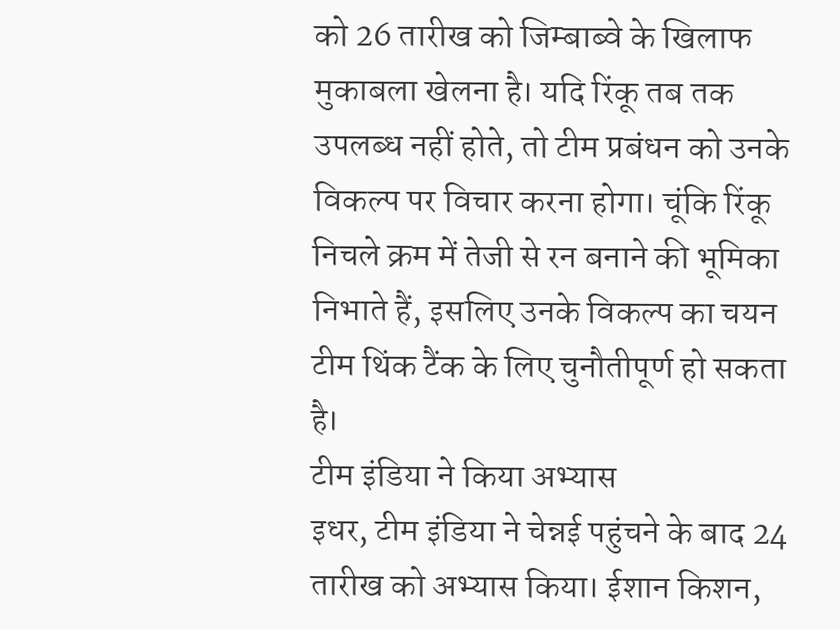को 26 तारीख को जिम्बाब्वे के खिलाफ मुकाबला खेलना है। यदि रिंकू तब तक उपलब्ध नहीं होते, तो टीम प्रबंधन को उनके विकल्प पर विचार करना होगा। चूंकि रिंकू निचले क्रम में तेजी से रन बनाने की भूमिका निभाते हैं, इसलिए उनके विकल्प का चयन टीम थिंक टैंक के लिए चुनौतीपूर्ण हो सकता है।
टीम इंडिया ने किया अभ्यास
इधर, टीम इंडिया ने चेन्नई पहुंचने के बाद 24 तारीख को अभ्यास किया। ईशान किशन,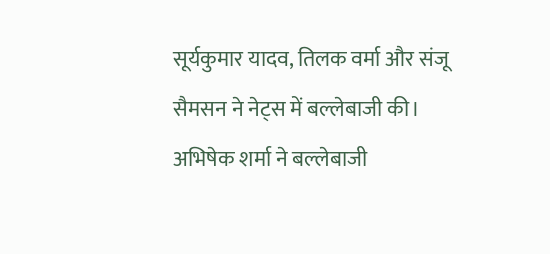सूर्यकुमार यादव, तिलक वर्मा और संजू सैमसन ने नेट्स में बल्लेबाजी की। अभिषेक शर्मा ने बल्लेबाजी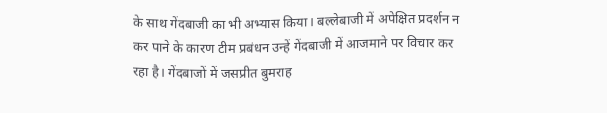के साथ गेंदबाजी का भी अभ्यास किया। बल्लेबाजी में अपेक्षित प्रदर्शन न कर पाने के कारण टीम प्रबंधन उन्हें गेंदबाजी में आजमाने पर विचार कर रहा है। गेंदबाजों में जसप्रीत बुमराह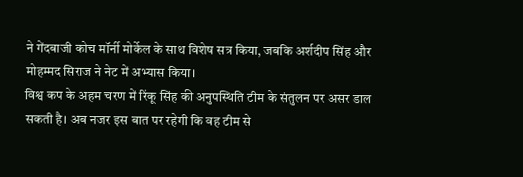ने गेंदबाजी कोच मॉर्नी मोर्केल के साथ विशेष सत्र किया, जबकि अर्शदीप सिंह और मोहम्मद सिराज ने नेट में अभ्यास किया।
विश्व कप के अहम चरण में रिंकू सिंह की अनुपस्थिति टीम के संतुलन पर असर डाल सकती है। अब नजर इस बात पर रहेगी कि वह टीम से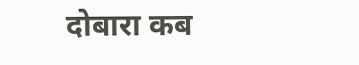दोबारा कब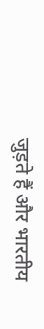जुड़ते हैं और भारतीय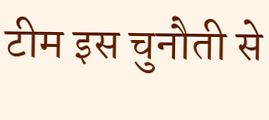टीम इस चुनौती से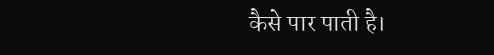कैसे पार पाती है।